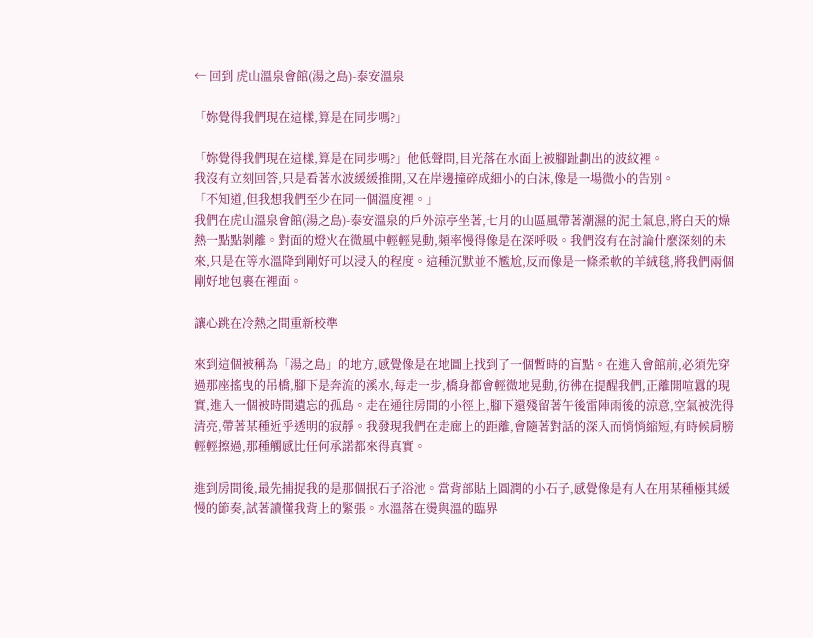← 回到 虎山溫泉會館(湯之島)-泰安溫泉

「妳覺得我們現在這樣,算是在同步嗎?」

「妳覺得我們現在這樣,算是在同步嗎?」他低聲問,目光落在水面上被腳趾劃出的波紋裡。
我沒有立刻回答,只是看著水波緩緩推開,又在岸邊撞碎成細小的白沫,像是一場微小的告別。
「不知道,但我想我們至少在同一個溫度裡。」
我們在虎山溫泉會館(湯之島)-泰安溫泉的戶外涼亭坐著,七月的山區風帶著潮濕的泥土氣息,將白天的燥熱一點點剝離。對面的燈火在微風中輕輕晃動,頻率慢得像是在深呼吸。我們沒有在討論什麼深刻的未來,只是在等水溫降到剛好可以浸入的程度。這種沉默並不尷尬,反而像是一條柔軟的羊絨毯,將我們兩個剛好地包裹在裡面。

讓心跳在冷熱之間重新校準

來到這個被稱為「湯之島」的地方,感覺像是在地圖上找到了一個暫時的盲點。在進入會館前,必須先穿過那座搖曳的吊橋,腳下是奔流的溪水,每走一步,橋身都會輕微地晃動,彷彿在提醒我們,正離開喧囂的現實,進入一個被時間遺忘的孤島。走在通往房間的小徑上,腳下還殘留著午後雷陣雨後的涼意,空氣被洗得清亮,帶著某種近乎透明的寂靜。我發現我們在走廊上的距離,會隨著對話的深入而悄悄縮短,有時候肩膀輕輕擦過,那種觸感比任何承諾都來得真實。

進到房間後,最先捕捉我的是那個抿石子浴池。當背部貼上圓潤的小石子,感覺像是有人在用某種極其緩慢的節奏,試著讀懂我背上的緊張。水溫落在燙與溫的臨界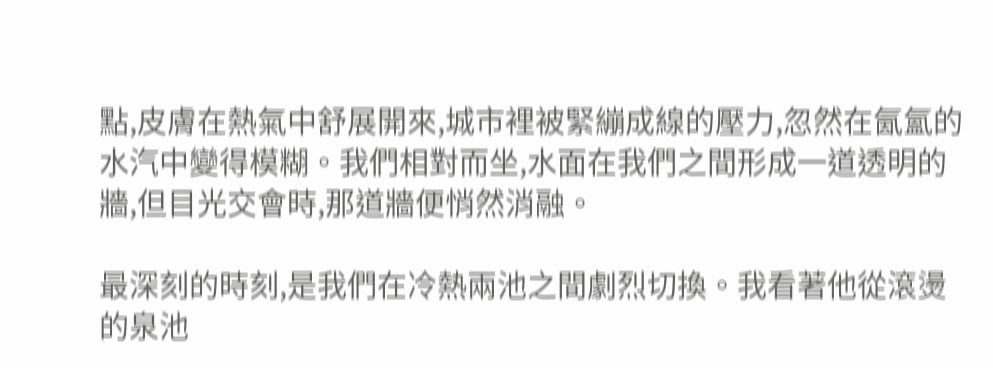點,皮膚在熱氣中舒展開來,城市裡被緊繃成線的壓力,忽然在氤氳的水汽中變得模糊。我們相對而坐,水面在我們之間形成一道透明的牆,但目光交會時,那道牆便悄然消融。

最深刻的時刻,是我們在冷熱兩池之間劇烈切換。我看著他從滾燙的泉池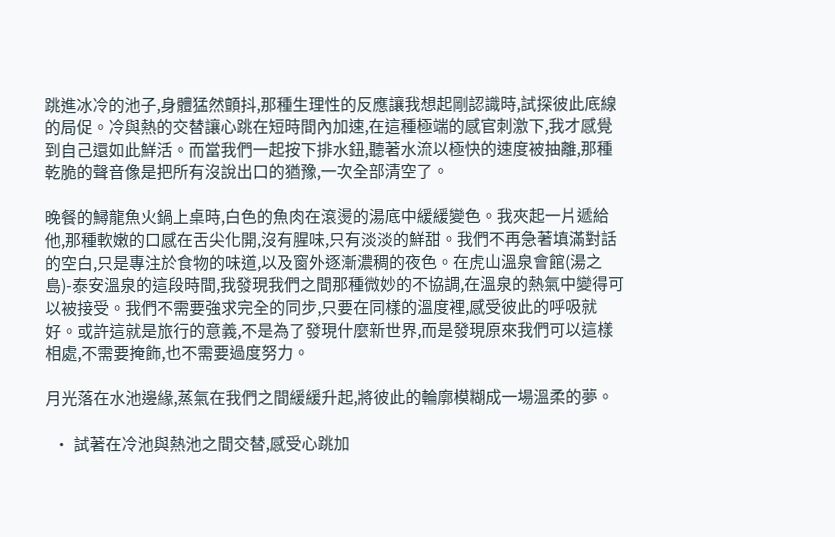跳進冰冷的池子,身體猛然顫抖,那種生理性的反應讓我想起剛認識時,試探彼此底線的局促。冷與熱的交替讓心跳在短時間內加速,在這種極端的感官刺激下,我才感覺到自己還如此鮮活。而當我們一起按下排水鈕,聽著水流以極快的速度被抽離,那種乾脆的聲音像是把所有沒說出口的猶豫,一次全部清空了。

晚餐的鱘龍魚火鍋上桌時,白色的魚肉在滾燙的湯底中緩緩變色。我夾起一片遞給他,那種軟嫩的口感在舌尖化開,沒有腥味,只有淡淡的鮮甜。我們不再急著填滿對話的空白,只是專注於食物的味道,以及窗外逐漸濃稠的夜色。在虎山溫泉會館(湯之島)-泰安溫泉的這段時間,我發現我們之間那種微妙的不協調,在溫泉的熱氣中變得可以被接受。我們不需要強求完全的同步,只要在同樣的溫度裡,感受彼此的呼吸就好。或許這就是旅行的意義,不是為了發現什麼新世界,而是發現原來我們可以這樣相處,不需要掩飾,也不需要過度努力。

月光落在水池邊緣,蒸氣在我們之間緩緩升起,將彼此的輪廓模糊成一場溫柔的夢。

  • 試著在冷池與熱池之間交替,感受心跳加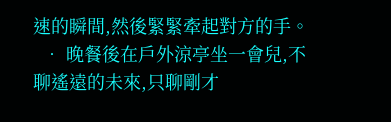速的瞬間,然後緊緊牽起對方的手。
  • 晚餐後在戶外涼亭坐一會兒,不聊遙遠的未來,只聊剛才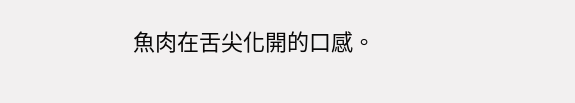魚肉在舌尖化開的口感。